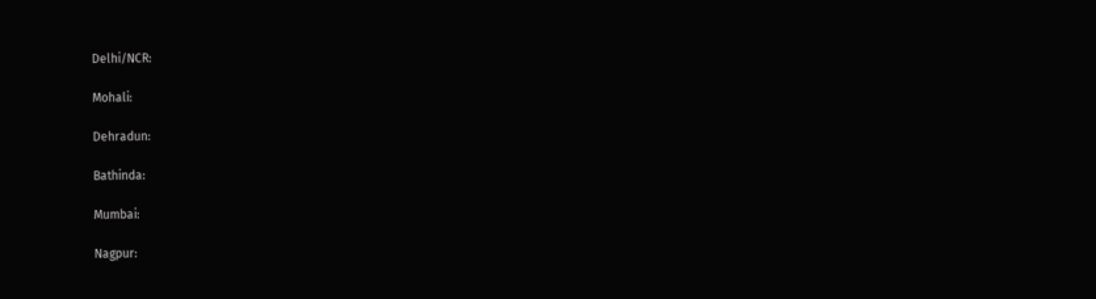Delhi/NCR:

Mohali:

Dehradun:

Bathinda:

Mumbai:

Nagpur: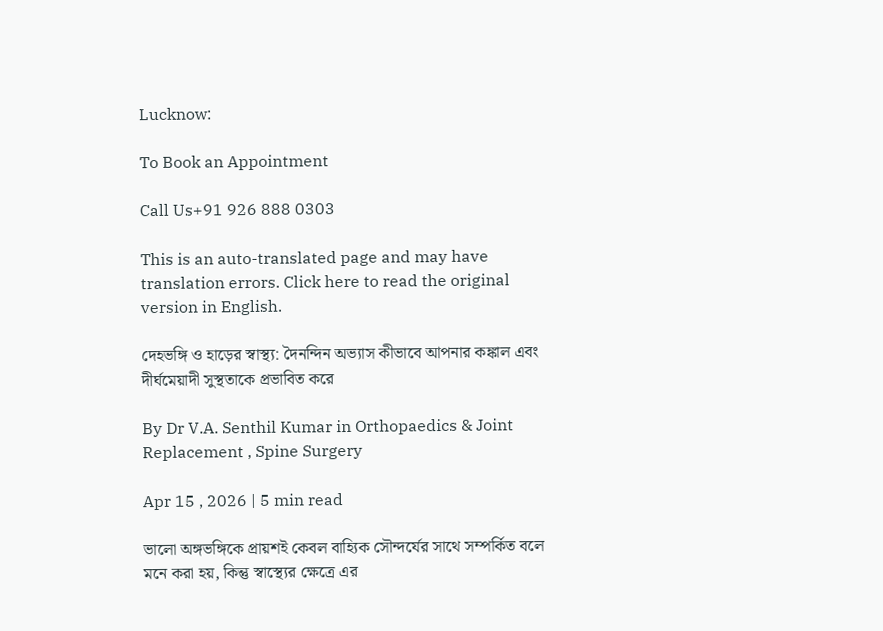Lucknow:

To Book an Appointment

Call Us+91 926 888 0303

This is an auto-translated page and may have translation errors. Click here to read the original version in English.

দেহভঙ্গি ও হাড়ের স্বাস্থ্য: দৈনন্দিন অভ্যাস কীভাবে আপনার কঙ্কাল এবং দীর্ঘমেয়াদী সুস্থতাকে প্রভাবিত করে

By Dr V.A. Senthil Kumar in Orthopaedics & Joint Replacement , Spine Surgery

Apr 15 , 2026 | 5 min read

ভালো অঙ্গভঙ্গিকে প্রায়শই কেবল বাহ্যিক সৌন্দর্যের সাথে সম্পর্কিত বলে মনে করা হয়, কিন্তু স্বাস্থ্যের ক্ষেত্রে এর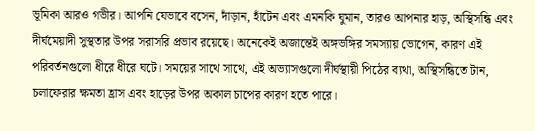ভূমিকা আরও গভীর। আপনি যেভাবে বসেন, দাঁড়ান, হাঁটেন এবং এমনকি ঘুমান, তারও আপনার হাড়, অস্থিসন্ধি এবং দীর্ঘমেয়াদী সুস্থতার উপর সরাসরি প্রভাব রয়েছে। অনেকেই অজান্তেই অঙ্গভঙ্গির সমস্যায় ভোগেন, কারণ এই পরিবর্তনগুলো ধীরে ধীরে ঘটে। সময়ের সাথে সাথে, এই অভ্যাসগুলো দীর্ঘস্থায়ী পিঠের ব্যথা, অস্থিসন্ধিতে টান, চলাফেরার ক্ষমতা হ্রাস এবং হাড়ের উপর অকাল চাপের কারণ হতে পারে।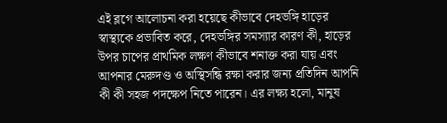এই ব্লগে আলোচনা করা হয়েছে কীভাবে দেহভঙ্গি হাড়ের স্বাস্থ্যকে প্রভাবিত করে, দেহভঙ্গির সমস্যার কারণ কী, হাড়ের উপর চাপের প্রাথমিক লক্ষণ কীভাবে শনাক্ত করা যায় এবং আপনার মেরুদণ্ড ও অস্থিসন্ধি রক্ষা করার জন্য প্রতিদিন আপনি কী কী সহজ পদক্ষেপ নিতে পারেন। এর লক্ষ্য হলো, মানুষ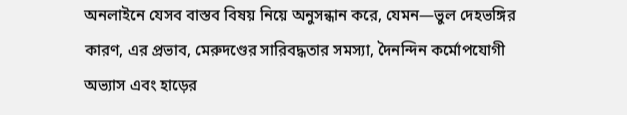অনলাইনে যেসব বাস্তব বিষয় নিয়ে অনুসন্ধান করে, যেমন—ভুল দেহভঙ্গির কারণ, এর প্রভাব, মেরুদণ্ডের সারিবদ্ধতার সমস্যা, দৈনন্দিন কর্মোপযোগী অভ্যাস এবং হাড়ের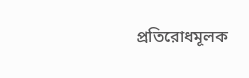প্রতিরোধমূলক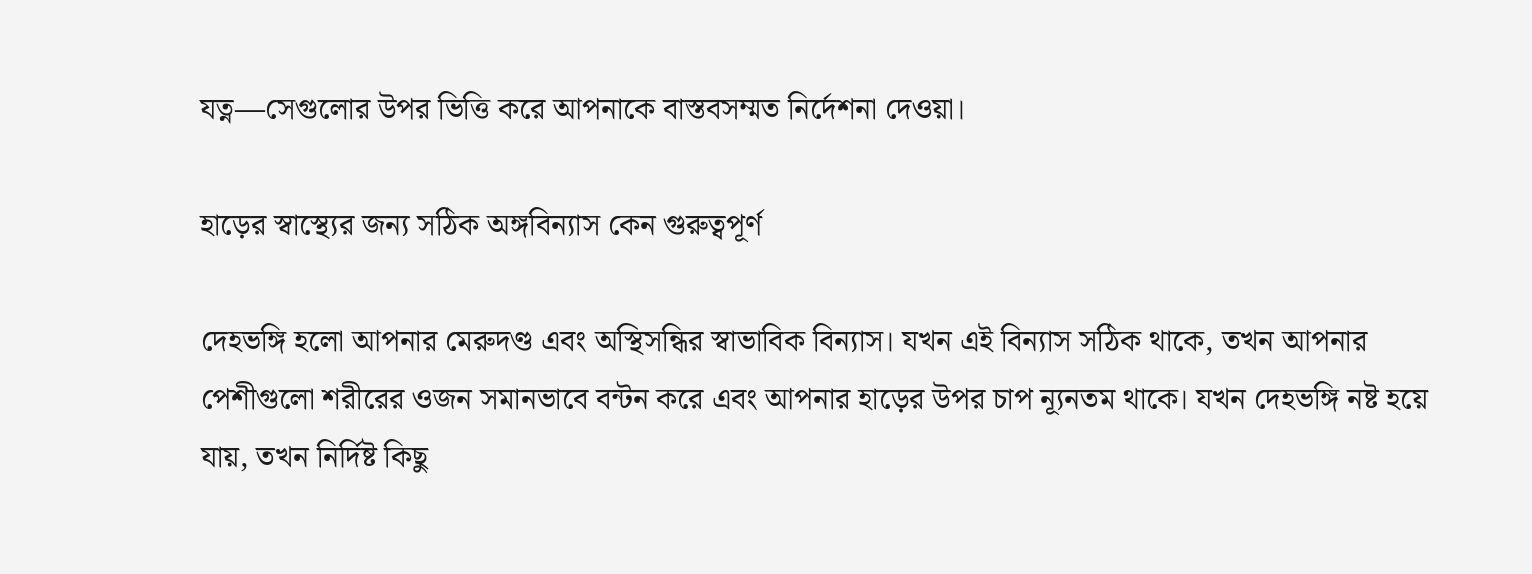যত্ন—সেগুলোর উপর ভিত্তি করে আপনাকে বাস্তবসম্মত নির্দেশনা দেওয়া।

হাড়ের স্বাস্থ্যের জন্য সঠিক অঙ্গবিন্যাস কেন গুরুত্বপূর্ণ

দেহভঙ্গি হলো আপনার মেরুদণ্ড এবং অস্থিসন্ধির স্বাভাবিক বিন্যাস। যখন এই বিন্যাস সঠিক থাকে, তখন আপনার পেশীগুলো শরীরের ওজন সমানভাবে বন্টন করে এবং আপনার হাড়ের উপর চাপ ন্যূনতম থাকে। যখন দেহভঙ্গি নষ্ট হয়ে যায়, তখন নির্দিষ্ট কিছু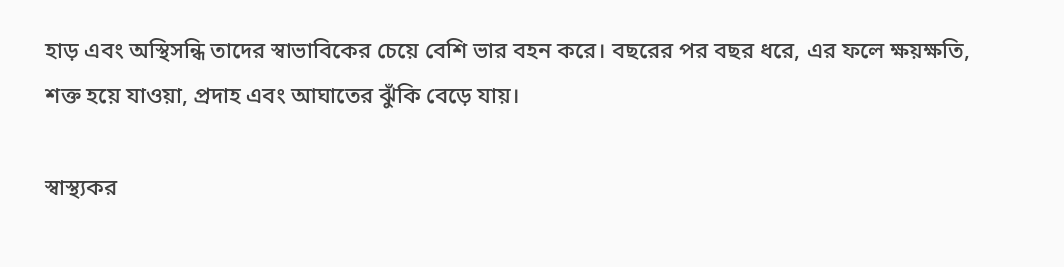হাড় এবং অস্থিসন্ধি তাদের স্বাভাবিকের চেয়ে বেশি ভার বহন করে। বছরের পর বছর ধরে, এর ফলে ক্ষয়ক্ষতি, শক্ত হয়ে যাওয়া, প্রদাহ এবং আঘাতের ঝুঁকি বেড়ে যায়।

স্বাস্থ্যকর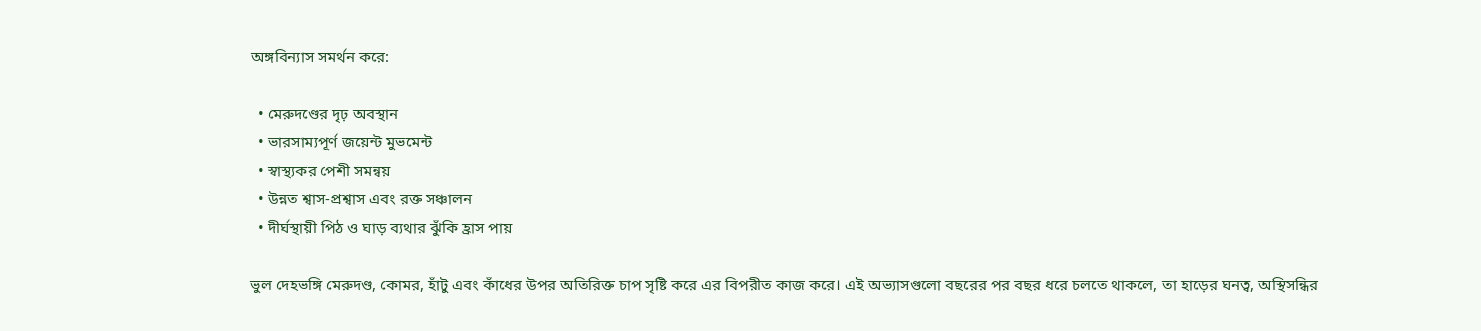অঙ্গবিন্যাস সমর্থন করে:

  • মেরুদণ্ডের দৃঢ় অবস্থান
  • ভারসাম্যপূর্ণ জয়েন্ট মুভমেন্ট
  • স্বাস্থ্যকর পেশী সমন্বয়
  • উন্নত শ্বাস-প্রশ্বাস এবং রক্ত সঞ্চালন
  • দীর্ঘস্থায়ী পিঠ ও ঘাড় ব্যথার ঝুঁকি হ্রাস পায়

ভুল দেহভঙ্গি মেরুদণ্ড, কোমর, হাঁটু এবং কাঁধের উপর অতিরিক্ত চাপ সৃষ্টি করে এর বিপরীত কাজ করে। এই অভ্যাসগুলো বছরের পর বছর ধরে চলতে থাকলে, তা হাড়ের ঘনত্ব, অস্থিসন্ধির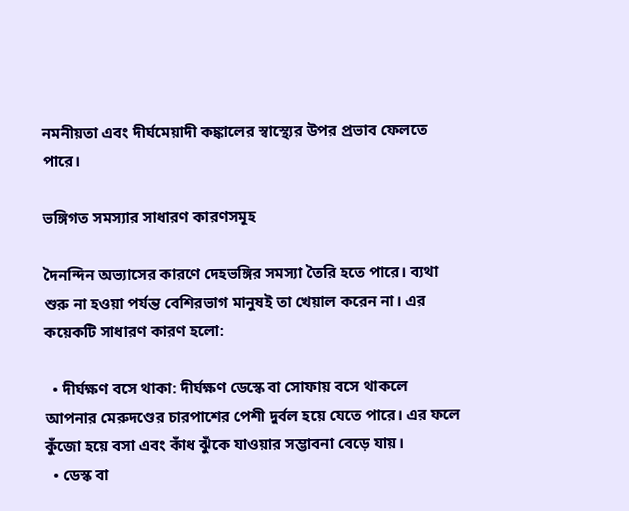নমনীয়তা এবং দীর্ঘমেয়াদী কঙ্কালের স্বাস্থ্যের উপর প্রভাব ফেলতে পারে।

ভঙ্গিগত সমস্যার সাধারণ কারণসমূহ

দৈনন্দিন অভ্যাসের কারণে দেহভঙ্গির সমস্যা তৈরি হতে পারে। ব্যথা শুরু না হওয়া পর্যন্ত বেশিরভাগ মানুষই তা খেয়াল করেন না। এর কয়েকটি সাধারণ কারণ হলো:

  • দীর্ঘক্ষণ বসে থাকা: দীর্ঘক্ষণ ডেস্কে বা সোফায় বসে থাকলে আপনার মেরুদণ্ডের চারপাশের পেশী দুর্বল হয়ে যেতে পারে। এর ফলে কুঁজো হয়ে বসা এবং কাঁধ ঝুঁকে যাওয়ার সম্ভাবনা বেড়ে যায়।
  • ডেস্ক বা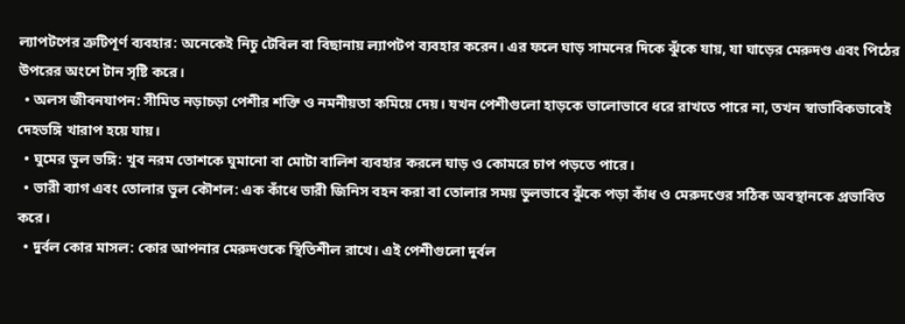ল্যাপটপের ত্রুটিপূর্ণ ব্যবহার: অনেকেই নিচু টেবিল বা বিছানায় ল্যাপটপ ব্যবহার করেন। এর ফলে ঘাড় সামনের দিকে ঝুঁকে যায়, যা ঘাড়ের মেরুদণ্ড এবং পিঠের উপরের অংশে টান সৃষ্টি করে।
  • অলস জীবনযাপন: সীমিত নড়াচড়া পেশীর শক্তি ও নমনীয়তা কমিয়ে দেয়। যখন পেশীগুলো হাড়কে ভালোভাবে ধরে রাখতে পারে না, তখন স্বাভাবিকভাবেই দেহভঙ্গি খারাপ হয়ে যায়।
  • ঘুমের ভুল ভঙ্গি: খুব নরম তোশকে ঘুমানো বা মোটা বালিশ ব্যবহার করলে ঘাড় ও কোমরে চাপ পড়তে পারে।
  • ভারী ব্যাগ এবং তোলার ভুল কৌশল: এক কাঁধে ভারী জিনিস বহন করা বা তোলার সময় ভুলভাবে ঝুঁকে পড়া কাঁধ ও মেরুদণ্ডের সঠিক অবস্থানকে প্রভাবিত করে।
  • দুর্বল কোর মাসল: কোর আপনার মেরুদণ্ডকে স্থিতিশীল রাখে। এই পেশীগুলো দুর্বল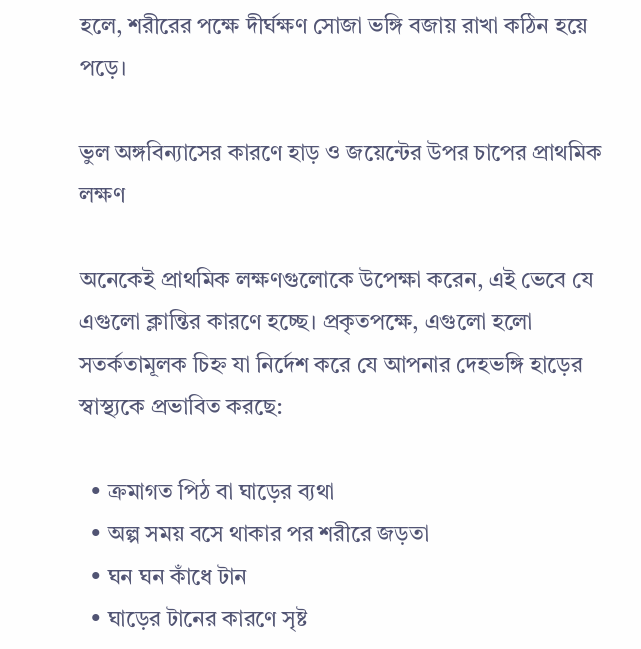হলে, শরীরের পক্ষে দীর্ঘক্ষণ সোজা ভঙ্গি বজায় রাখা কঠিন হয়ে পড়ে।

ভুল অঙ্গবিন্যাসের কারণে হাড় ও জয়েন্টের উপর চাপের প্রাথমিক লক্ষণ

অনেকেই প্রাথমিক লক্ষণগুলোকে উপেক্ষা করেন, এই ভেবে যে এগুলো ক্লান্তির কারণে হচ্ছে। প্রকৃতপক্ষে, এগুলো হলো সতর্কতামূলক চিহ্ন যা নির্দেশ করে যে আপনার দেহভঙ্গি হাড়ের স্বাস্থ্যকে প্রভাবিত করছে:

  • ক্রমাগত পিঠ বা ঘাড়ের ব্যথা
  • অল্প সময় বসে থাকার পর শরীরে জড়তা
  • ঘন ঘন কাঁধে টান
  • ঘাড়ের টানের কারণে সৃষ্ট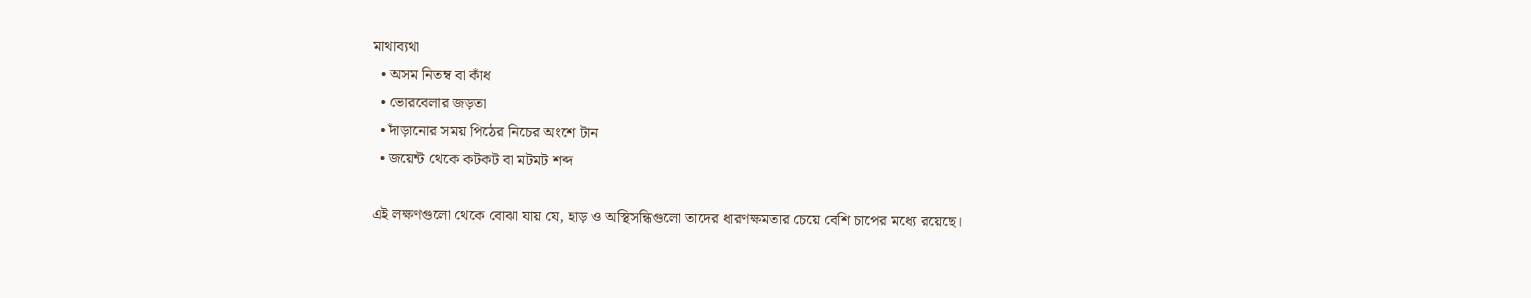মাথাব্যথা
  • অসম নিতম্ব বা কাঁধ
  • ভোরবেলার জড়তা
  • দাঁড়ানোর সময় পিঠের নিচের অংশে টান
  • জয়েন্ট থেকে কটকট বা মটমট শব্দ

এই লক্ষণগুলো থেকে বোঝা যায় যে, হাড় ও অস্থিসন্ধিগুলো তাদের ধারণক্ষমতার চেয়ে বেশি চাপের মধ্যে রয়েছে।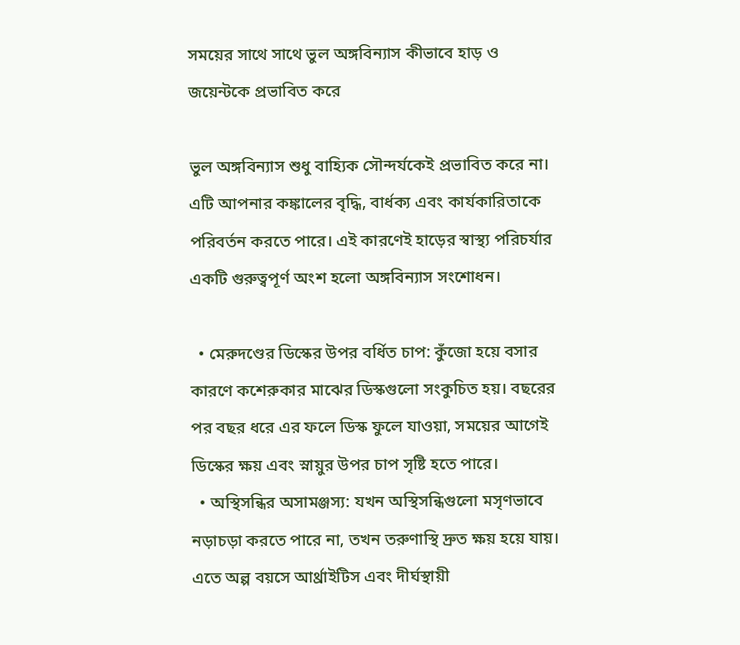সময়ের সাথে সাথে ভুল অঙ্গবিন্যাস কীভাবে হাড় ও জয়েন্টকে প্রভাবিত করে

ভুল অঙ্গবিন্যাস শুধু বাহ্যিক সৌন্দর্যকেই প্রভাবিত করে না। এটি আপনার কঙ্কালের বৃদ্ধি, বার্ধক্য এবং কার্যকারিতাকে পরিবর্তন করতে পারে। এই কারণেই হাড়ের স্বাস্থ্য পরিচর্যার একটি গুরুত্বপূর্ণ অংশ হলো অঙ্গবিন্যাস সংশোধন।

  • মেরুদণ্ডের ডিস্কের উপর বর্ধিত চাপ: কুঁজো হয়ে বসার কারণে কশেরুকার মাঝের ডিস্কগুলো সংকুচিত হয়। বছরের পর বছর ধরে এর ফলে ডিস্ক ফুলে যাওয়া, সময়ের আগেই ডিস্কের ক্ষয় এবং স্নায়ুর উপর চাপ সৃষ্টি হতে পারে।
  • অস্থিসন্ধির অসামঞ্জস্য: যখন অস্থিসন্ধিগুলো মসৃণভাবে নড়াচড়া করতে পারে না, তখন তরুণাস্থি দ্রুত ক্ষয় হয়ে যায়। এতে অল্প বয়সে আর্থ্রাইটিস এবং দীর্ঘস্থায়ী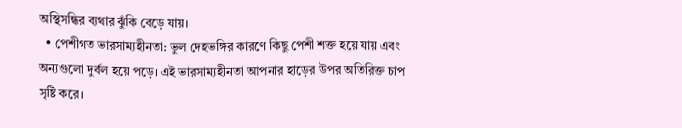অস্থিসন্ধির ব্যথার ঝুঁকি বেড়ে যায়।
  • পেশীগত ভারসাম্যহীনতা: ভুল দেহভঙ্গির কারণে কিছু পেশী শক্ত হয়ে যায় এবং অন্যগুলো দুর্বল হয়ে পড়ে। এই ভারসাম্যহীনতা আপনার হাড়ের উপর অতিরিক্ত চাপ সৃষ্টি করে।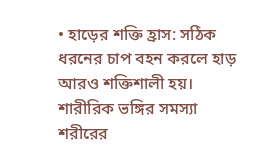• হাড়ের শক্তি হ্রাস: সঠিক ধরনের চাপ বহন করলে হাড় আরও শক্তিশালী হয়। শারীরিক ভঙ্গির সমস্যা শরীরের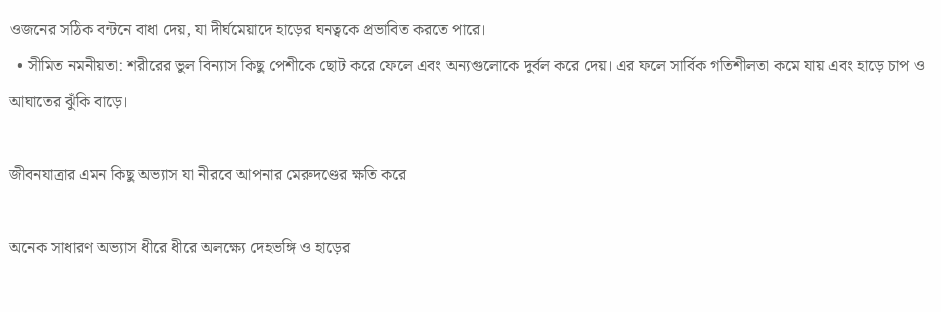ওজনের সঠিক বন্টনে বাধা দেয়, যা দীর্ঘমেয়াদে হাড়ের ঘনত্বকে প্রভাবিত করতে পারে।
  • সীমিত নমনীয়তা: শরীরের ভুল বিন্যাস কিছু পেশীকে ছোট করে ফেলে এবং অন্যগুলোকে দুর্বল করে দেয়। এর ফলে সার্বিক গতিশীলতা কমে যায় এবং হাড়ে চাপ ও আঘাতের ঝুঁকি বাড়ে।

জীবনযাত্রার এমন কিছু অভ্যাস যা নীরবে আপনার মেরুদণ্ডের ক্ষতি করে

অনেক সাধারণ অভ্যাস ধীরে ধীরে অলক্ষ্যে দেহভঙ্গি ও হাড়ের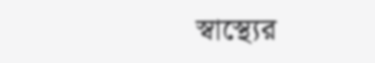স্বাস্থ্যের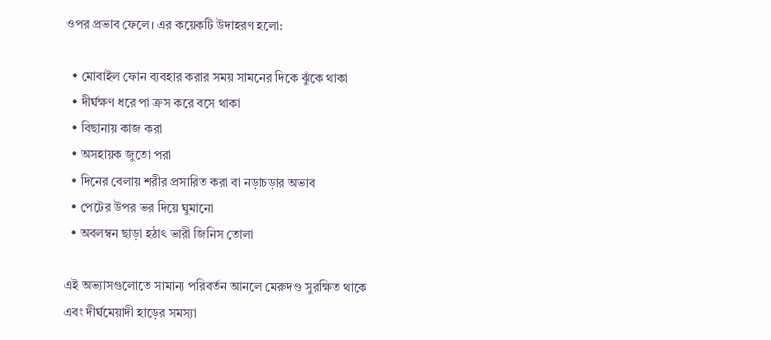ওপর প্রভাব ফেলে। এর কয়েকটি উদাহরণ হলো:

  • মোবাইল ফোন ব্যবহার করার সময় সামনের দিকে ঝুঁকে থাকা
  • দীর্ঘক্ষণ ধরে পা ক্রস করে বসে থাকা
  • বিছানায় কাজ করা
  • অসহায়ক জুতো পরা
  • দিনের বেলায় শরীর প্রসারিত করা বা নড়াচড়ার অভাব
  • পেটের উপর ভর দিয়ে ঘুমানো
  • অবলম্বন ছাড়া হঠাৎ ভারী জিনিস তোলা

এই অভ্যাসগুলোতে সামান্য পরিবর্তন আনলে মেরুদণ্ড সুরক্ষিত থাকে এবং দীর্ঘমেয়াদী হাড়ের সমস্যা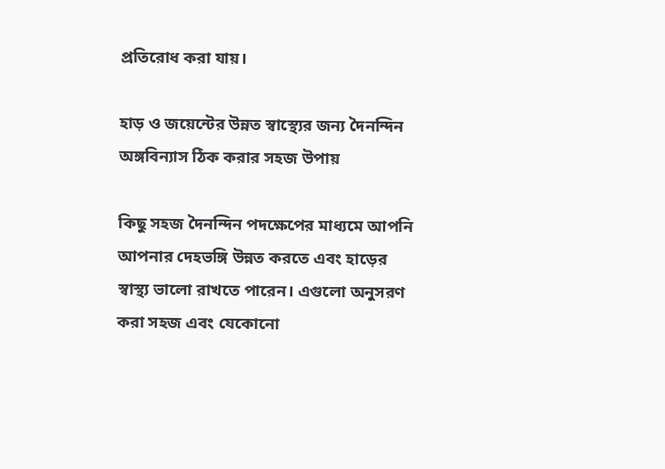প্রতিরোধ করা যায়।

হাড় ও জয়েন্টের উন্নত স্বাস্থ্যের জন্য দৈনন্দিন অঙ্গবিন্যাস ঠিক করার সহজ উপায়

কিছু সহজ দৈনন্দিন পদক্ষেপের মাধ্যমে আপনি আপনার দেহভঙ্গি উন্নত করতে এবং হাড়ের স্বাস্থ্য ভালো রাখতে পারেন। এগুলো অনুসরণ করা সহজ এবং যেকোনো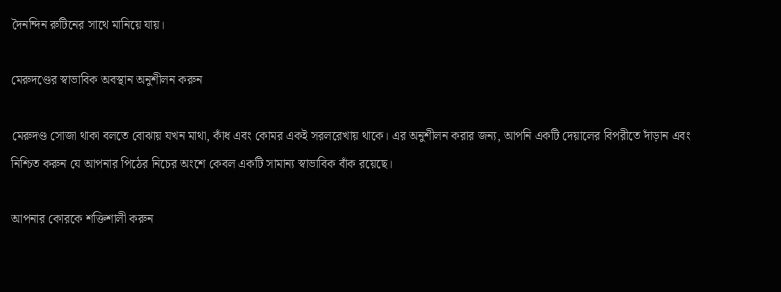দৈনন্দিন রুটিনের সাথে মানিয়ে যায়।

মেরুদণ্ডের স্বাভাবিক অবস্থান অনুশীলন করুন

মেরুদণ্ড সোজা থাকা বলতে বোঝায় যখন মাথা, কাঁধ এবং কোমর একই সরলরেখায় থাকে। এর অনুশীলন করার জন্য, আপনি একটি দেয়ালের বিপরীতে দাঁড়ান এবং নিশ্চিত করুন যে আপনার পিঠের নিচের অংশে কেবল একটি সামান্য স্বাভাবিক বাঁক রয়েছে।

আপনার কোরকে শক্তিশালী করুন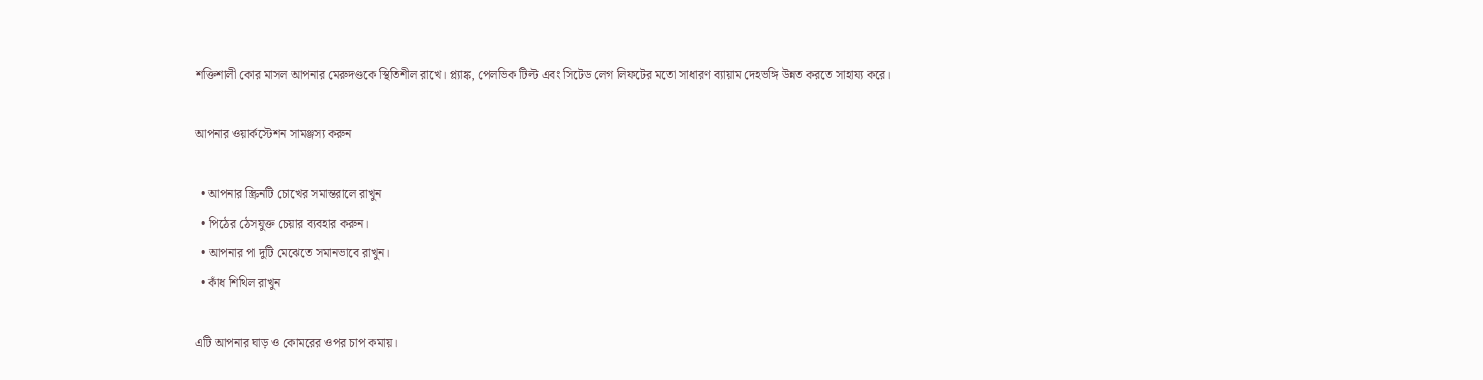শক্তিশালী কোর মাসল আপনার মেরুদণ্ডকে স্থিতিশীল রাখে। প্ল্যাঙ্ক, পেলভিক টিল্ট এবং সিটেড লেগ লিফটের মতো সাধারণ ব্যায়াম দেহভঙ্গি উন্নত করতে সাহায্য করে।

আপনার ওয়ার্কস্টেশন সামঞ্জস্য করুন

  • আপনার স্ক্রিনটি চোখের সমান্তরালে রাখুন
  • পিঠের ঠেসযুক্ত চেয়ার ব্যবহার করুন।
  • আপনার পা দুটি মেঝেতে সমানভাবে রাখুন।
  • কাঁধ শিথিল রাখুন

এটি আপনার ঘাড় ও কোমরের ওপর চাপ কমায়।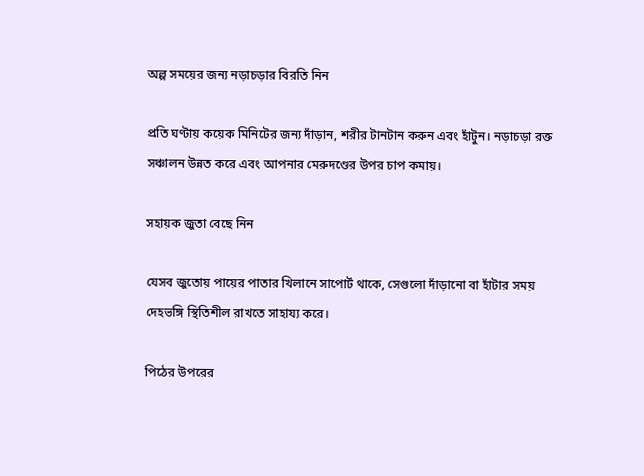অল্প সময়ের জন্য নড়াচড়ার বিরতি নিন

প্রতি ঘণ্টায় কয়েক মিনিটের জন্য দাঁড়ান, শরীর টানটান করুন এবং হাঁটুন। নড়াচড়া রক্ত সঞ্চালন উন্নত করে এবং আপনার মেরুদণ্ডের উপর চাপ কমায়।

সহায়ক জুতা বেছে নিন

যেসব জুতোয় পায়ের পাতার খিলানে সাপোর্ট থাকে, সেগুলো দাঁড়ানো বা হাঁটার সময় দেহভঙ্গি স্থিতিশীল রাখতে সাহায্য করে।

পিঠের উপরের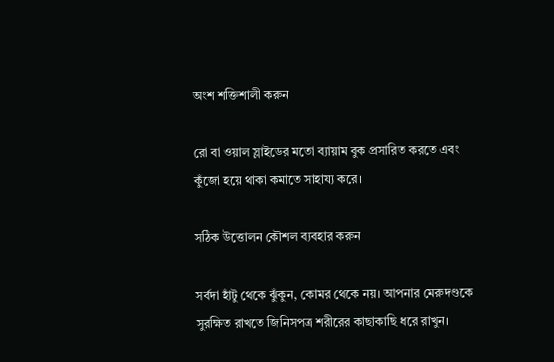অংশ শক্তিশালী করুন

রো বা ওয়াল স্লাইডের মতো ব্যায়াম বুক প্রসারিত করতে এবং কুঁজো হয়ে থাকা কমাতে সাহায্য করে।

সঠিক উত্তোলন কৌশল ব্যবহার করুন

সর্বদা হাঁটু থেকে ঝুঁকুন, কোমর থেকে নয়। আপনার মেরুদণ্ডকে সুরক্ষিত রাখতে জিনিসপত্র শরীরের কাছাকাছি ধরে রাখুন।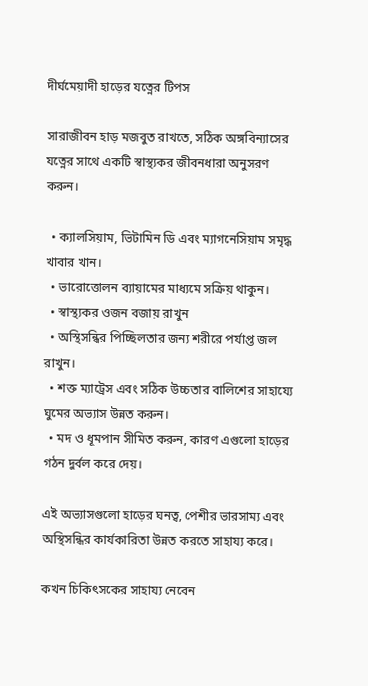দীর্ঘমেয়াদী হাড়ের যত্নের টিপস

সারাজীবন হাড় মজবুত রাখতে, সঠিক অঙ্গবিন্যাসের যত্নের সাথে একটি স্বাস্থ্যকর জীবনধারা অনুসরণ করুন।

  • ক্যালসিয়াম, ভিটামিন ডি এবং ম্যাগনেসিয়াম সমৃদ্ধ খাবার খান।
  • ভারোত্তোলন ব্যায়ামের মাধ্যমে সক্রিয় থাকুন।
  • স্বাস্থ্যকর ওজন বজায় রাখুন
  • অস্থিসন্ধির পিচ্ছিলতার জন্য শরীরে পর্যাপ্ত জল রাখুন।
  • শক্ত ম্যাট্রেস এবং সঠিক উচ্চতার বালিশের সাহায্যে ঘুমের অভ্যাস উন্নত করুন।
  • মদ ও ধূমপান সীমিত করুন, কারণ এগুলো হাড়ের গঠন দুর্বল করে দেয়।

এই অভ্যাসগুলো হাড়ের ঘনত্ব, পেশীর ভারসাম্য এবং অস্থিসন্ধির কার্যকারিতা উন্নত করতে সাহায্য করে।

কখন চিকিৎসকের সাহায্য নেবেন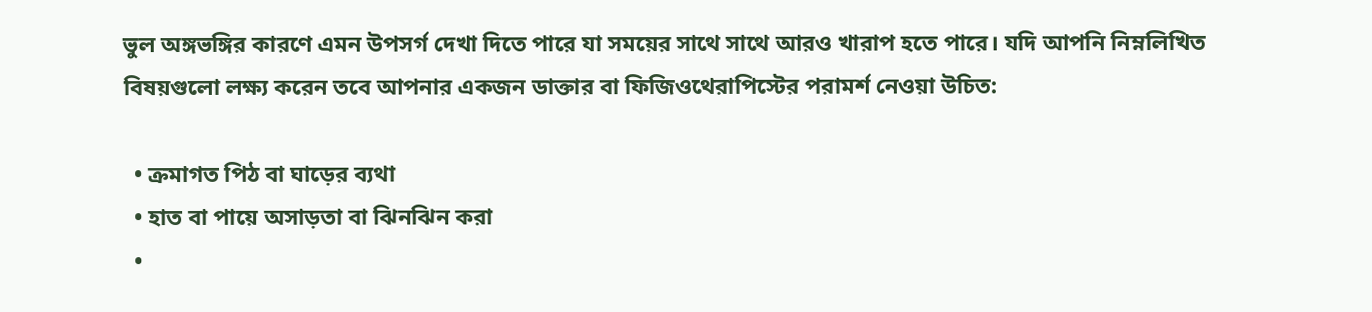ভুল অঙ্গভঙ্গির কারণে এমন উপসর্গ দেখা দিতে পারে যা সময়ের সাথে সাথে আরও খারাপ হতে পারে। যদি আপনি নিম্নলিখিত বিষয়গুলো লক্ষ্য করেন তবে আপনার একজন ডাক্তার বা ফিজিওথেরাপিস্টের পরামর্শ নেওয়া উচিত:

  • ক্রমাগত পিঠ বা ঘাড়ের ব্যথা
  • হাত বা পায়ে অসাড়তা বা ঝিনঝিন করা
  •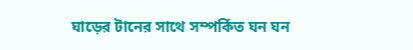ঘাড়ের টানের সাথে সম্পর্কিত ঘন ঘন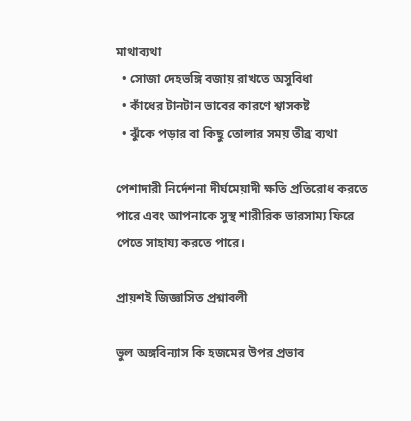মাথাব্যথা
  • সোজা দেহভঙ্গি বজায় রাখতে অসুবিধা
  • কাঁধের টানটান ভাবের কারণে শ্বাসকষ্ট
  • ঝুঁকে পড়ার বা কিছু তোলার সময় তীব্র ব্যথা

পেশাদারী নির্দেশনা দীর্ঘমেয়াদী ক্ষতি প্রতিরোধ করতে পারে এবং আপনাকে সুস্থ শারীরিক ভারসাম্য ফিরে পেতে সাহায্য করতে পারে।

প্রায়শই জিজ্ঞাসিত প্রশ্নাবলী

ভুল অঙ্গবিন্যাস কি হজমের উপর প্রভাব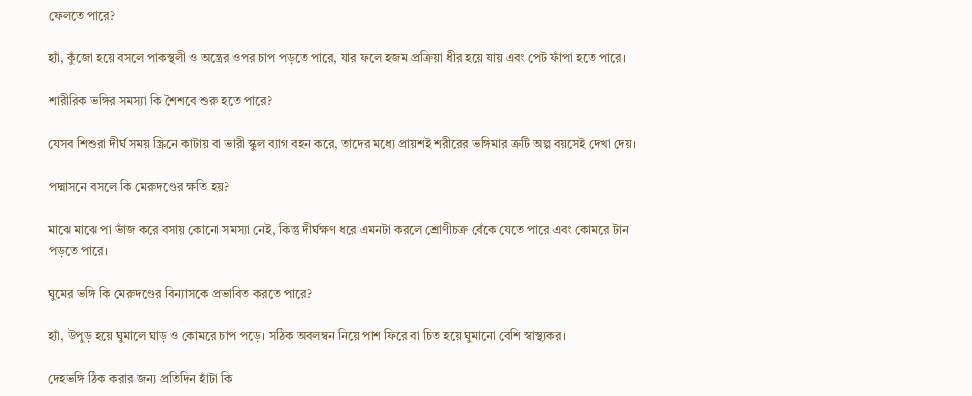ফেলতে পারে?

হ্যাঁ, কুঁজো হয়ে বসলে পাকস্থলী ও অন্ত্রের ওপর চাপ পড়তে পারে, যার ফলে হজম প্রক্রিয়া ধীর হয়ে যায় এবং পেট ফাঁপা হতে পারে।

শারীরিক ভঙ্গির সমস্যা কি শৈশবে শুরু হতে পারে?

যেসব শিশুরা দীর্ঘ সময় স্ক্রিনে কাটায় বা ভারী স্কুল ব্যাগ বহন করে, তাদের মধ্যে প্রায়শই শরীরের ভঙ্গিমার ত্রুটি অল্প বয়সেই দেখা দেয়।

পদ্মাসনে বসলে কি মেরুদণ্ডের ক্ষতি হয়?

মাঝে মাঝে পা ভাঁজ করে বসায় কোনো সমস্যা নেই, কিন্তু দীর্ঘক্ষণ ধরে এমনটা করলে শ্রোণীচক্র বেঁকে যেতে পারে এবং কোমরে টান পড়তে পারে।

ঘুমের ভঙ্গি কি মেরুদণ্ডের বিন্যাসকে প্রভাবিত করতে পারে?

হ্যাঁ, উপুড় হয়ে ঘুমালে ঘাড় ও কোমরে চাপ পড়ে। সঠিক অবলম্বন নিয়ে পাশ ফিরে বা চিত হয়ে ঘুমানো বেশি স্বাস্থ্যকর।

দেহভঙ্গি ঠিক করার জন্য প্রতিদিন হাঁটা কি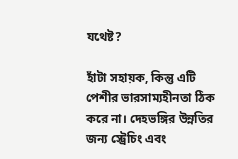যথেষ্ট?

হাঁটা সহায়ক, কিন্তু এটি পেশীর ভারসাম্যহীনতা ঠিক করে না। দেহভঙ্গির উন্নতির জন্য স্ট্রেচিং এবং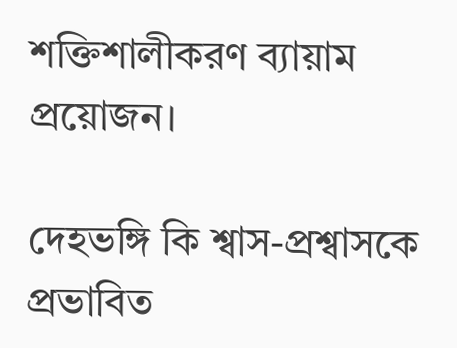শক্তিশালীকরণ ব্যায়াম প্রয়োজন।

দেহভঙ্গি কি শ্বাস-প্রশ্বাসকে প্রভাবিত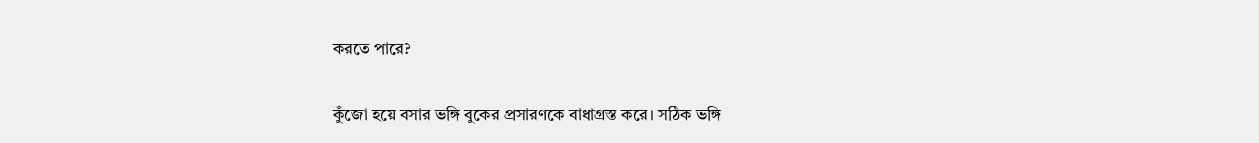করতে পারে?

কুঁজো হয়ে বসার ভঙ্গি বুকের প্রসারণকে বাধাগ্রস্ত করে। সঠিক ভঙ্গি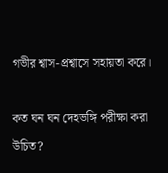গভীর শ্বাস-প্রশ্বাসে সহায়তা করে।

কত ঘন ঘন দেহভঙ্গি পরীক্ষা করা উচিত?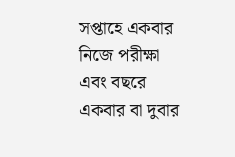সপ্তাহে একবার নিজে পরীক্ষা এবং বছরে একবার বা দুবার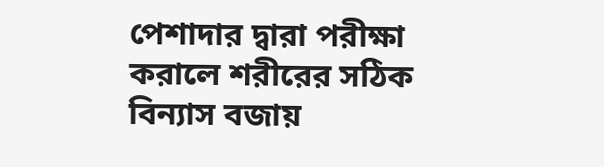পেশাদার দ্বারা পরীক্ষা করালে শরীরের সঠিক বিন্যাস বজায়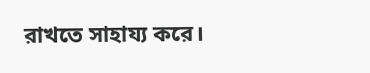রাখতে সাহায্য করে।